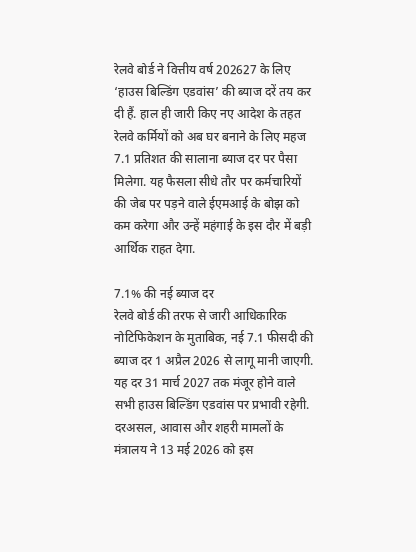रेलवे बोर्ड ने वित्तीय वर्ष 202627 के लिए ‘हाउस बिल्डिंग एडवांस’ की ब्याज दरें तय कर दी हैं. हाल ही जारी किए नए आदेश के तहत रेलवे कर्मियों को अब घर बनाने के लिए महज 7.1 प्रतिशत की सालाना ब्याज दर पर पैसा मिलेगा. यह फैसला सीधे तौर पर कर्मचारियों की जेब पर पड़ने वाले ईएमआई के बोझ को कम करेगा और उन्हें महंगाई के इस दौर में बड़ी आर्थिक राहत देगा.

7.1% की नई ब्याज दर
रेलवे बोर्ड की तरफ से जारी आधिकारिक नोटिफिकेशन के मुताबिक, नई 7.1 फीसदी की ब्याज दर 1 अप्रैल 2026 से लागू मानी जाएगी. यह दर 31 मार्च 2027 तक मंजूर होने वाले सभी हाउस बिल्डिंग एडवांस पर प्रभावी रहेगी. दरअसल, आवास और शहरी मामलों के मंत्रालय ने 13 मई 2026 को इस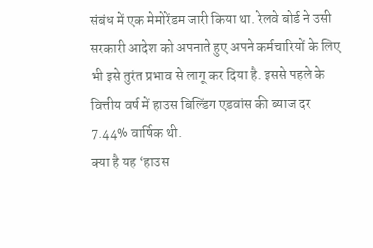संबंध में एक मेमोरेंडम जारी किया था. रेलवे बोर्ड ने उसी सरकारी आदेश को अपनाते हुए अपने कर्मचारियों के लिए भी इसे तुरंत प्रभाव से लागू कर दिया है. इससे पहले के वित्तीय वर्ष में हाउस बिल्डिंग एडवांस की ब्याज दर 7.44% वार्षिक थी.
क्या है यह ‘हाउस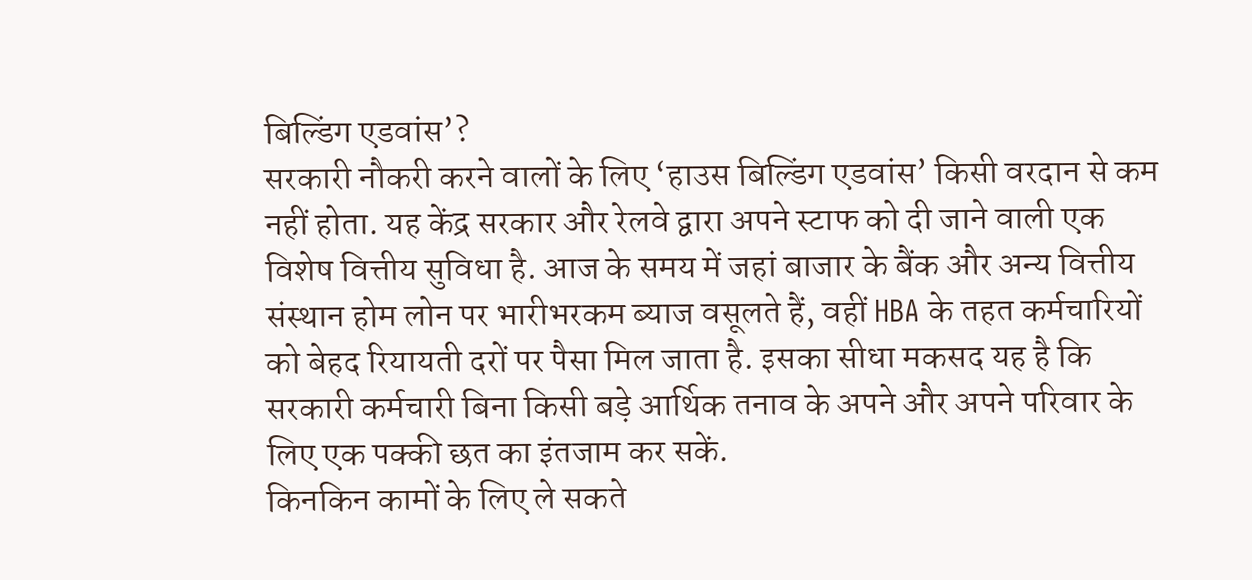बिल्डिंग एडवांस’?
सरकारी नौकरी करने वालों के लिए ‘हाउस बिल्डिंग एडवांस’ किसी वरदान से कम नहीं होता. यह केंद्र सरकार और रेलवे द्वारा अपने स्टाफ को दी जाने वाली एक विशेष वित्तीय सुविधा है. आज के समय में जहां बाजार के बैंक और अन्य वित्तीय संस्थान होम लोन पर भारीभरकम ब्याज वसूलते हैं, वहीं HBA के तहत कर्मचारियों को बेहद रियायती दरों पर पैसा मिल जाता है. इसका सीधा मकसद यह है कि सरकारी कर्मचारी बिना किसी बड़े आर्थिक तनाव के अपने और अपने परिवार के लिए एक पक्की छत का इंतजाम कर सकें.
किनकिन कामों के लिए ले सकते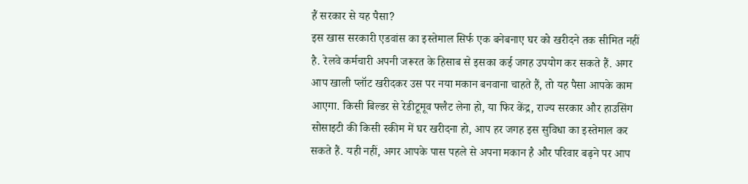हैं सरकार से यह पैसा?
इस खास सरकारी एडवांस का इस्तेमाल सिर्फ एक बनेबनाए घर को खरीदने तक सीमित नहीं है. रेलवे कर्मचारी अपनी जरूरत के हिसाब से इसका कई जगह उपयोग कर सकते हैं. अगर आप खाली प्लॉट खरीदकर उस पर नया मकान बनवाना चाहते हैं, तो यह पैसा आपके काम आएगा. किसी बिल्डर से रेडीटूमूव फ्लैट लेना हो, या फिर केंद्र, राज्य सरकार और हाउसिंग सोसाइटी की किसी स्कीम में घर खरीदना हो, आप हर जगह इस सुविधा का इस्तेमाल कर सकते हैं. यही नहीं, अगर आपके पास पहले से अपना मकान है और परिवार बढ़ने पर आप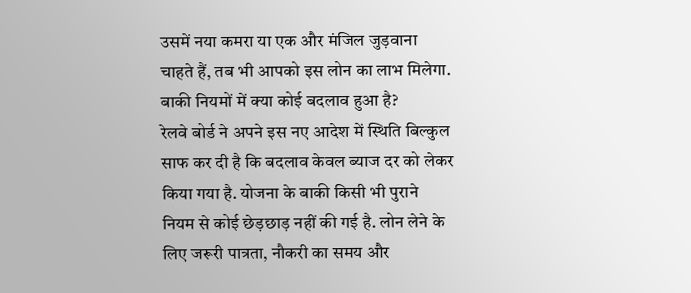उसमें नया कमरा या एक और मंजिल जुड़वाना चाहते हैं, तब भी आपको इस लोन का लाभ मिलेगा.
बाकी नियमों में क्या कोई बदलाव हुआ है?
रेलवे बोर्ड ने अपने इस नए आदेश में स्थिति बिल्कुल साफ कर दी है कि बदलाव केवल ब्याज दर को लेकर किया गया है. योजना के बाकी किसी भी पुराने नियम से कोई छेड़छाड़ नहीं की गई है. लोन लेने के लिए जरूरी पात्रता, नौकरी का समय और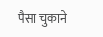पैसा चुकाने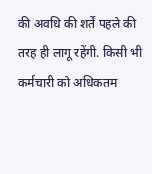की अवधि की शर्तें पहले की तरह ही लागू रहेंगी. किसी भी कर्मचारी को अधिकतम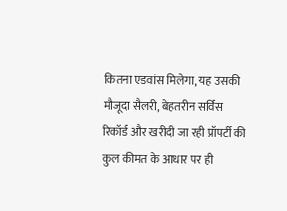कितना एडवांस मिलेगा, यह उसकी मौजूदा सैलरी, बेहतरीन सर्विस रिकॉर्ड और खरीदी जा रही प्रॉपर्टी की कुल कीमत के आधार पर ही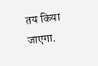तय किया जाएगा.